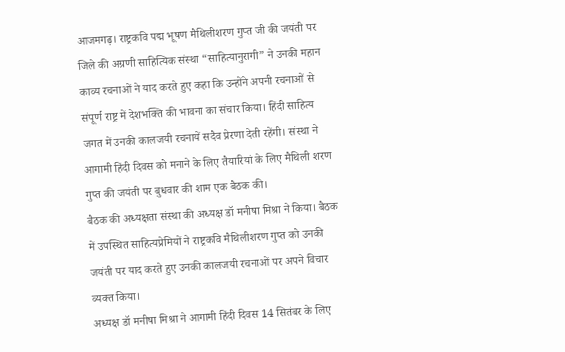आजमगढ़। राष्ट्रकवि पद्म भूषण मैथिलीशरण गुप्त जी की जयंती पर जिले की अग्रणी साहित्यिक संस्था “साहित्यानुरागी” ने उनकी महान काव्य रचनाओं ने याद करते हुए कहा कि उन्होंने अपनी रचनाओं से संपूर्ण राष्ट्र में देशभक्ति की भावना का संचार किया। हिंदी साहित्य जगत में उनकी कालजयी रचनायें सदैव प्रेरणा देती रहेंगी। संस्था ने आगामी हिंदी दिवस को मनाने के लिए तैयारियां के लिए मैथिली शरण गुप्त की जयंती पर बुधवार की शाम एक बैठक की।
बैठक की अध्यक्षता संस्था की अध्यक्ष डॉ मनीषा मिश्रा ने किया। बैठक में उपस्थित साहित्यप्रेमियों ने राष्ट्रकवि मैथिलीशरण गुप्त को उनकी जयंती पर याद करते हुए उनकी कालजयी रचनाओं पर अपने विचार व्यक्त किया।
अध्यक्ष डॉ मनीषा मिश्रा ने आगामी हिंदी दिवस 14 सितंबर के लिए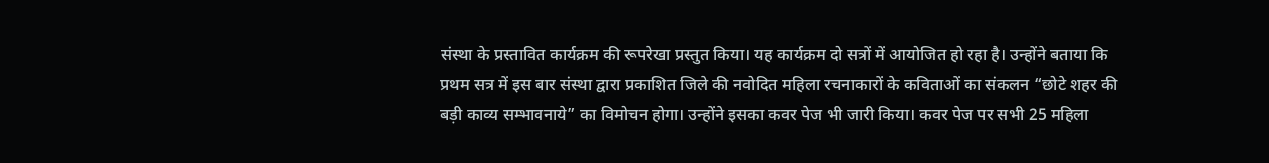संस्था के प्रस्तावित कार्यक्रम की रूपरेखा प्रस्तुत किया। यह कार्यक्रम दो सत्रों में आयोजित हो रहा है। उन्होंने बताया कि प्रथम सत्र में इस बार संस्था द्वारा प्रकाशित जिले की नवोदित महिला रचनाकारों के कविताओं का संकलन “छोटे शहर की बड़ी काव्य सम्भावनाये” का विमोचन होगा। उन्होंने इसका कवर पेज भी जारी किया। कवर पेज पर सभी 25 महिला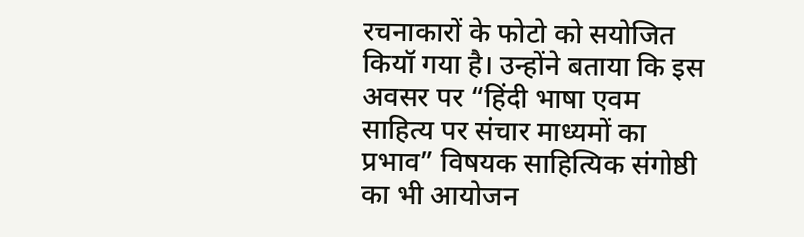रचनाकारों के फोटो को सयोजित कियॉ गया है। उन्होंने बताया कि इस अवसर पर “हिंदी भाषा एवम साहित्य पर संचार माध्यमों का प्रभाव” विषयक साहित्यिक संगोष्ठी का भी आयोजन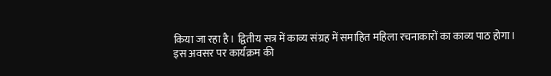किया जा रहा है। द्वितीय सत्र में काव्य संग्रह में समाहित महिला रचनाकारों का काव्य पाठ होगा।
इस अवसर पर कार्यक्रम की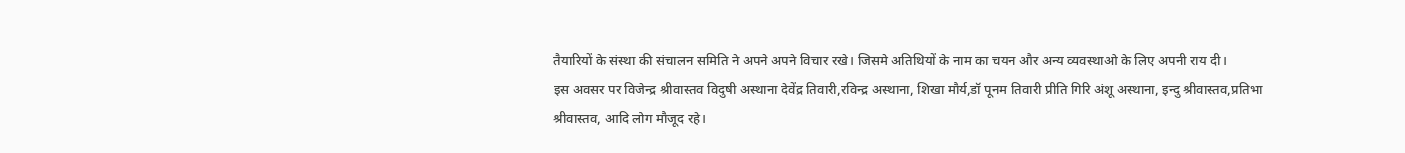तैयारियों के संस्था की संचालन समिति ने अपने अपने विचार रखे। जिसमे अतिथियों के नाम का चयन और अन्य व्यवस्थाओ के लिए अपनी राय दी।
इस अवसर पर विजेन्द्र श्रीवास्तव विदुषी अस्थाना देवेंद्र तिवारी,रविन्द्र अस्थाना, शिखा मौर्य,डॉ पूनम तिवारी प्रीति गिरि अंशू अस्थाना, इन्दु श्रीवास्तव,प्रतिभा श्रीवास्तव, आदि लोग मौजूद रहे।